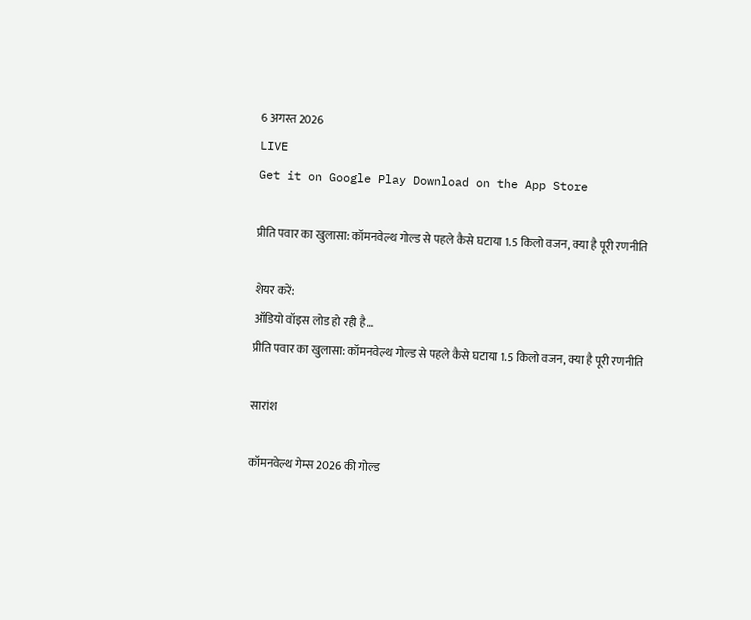6 अगस्त 2026
LIVE
Get it on Google Play Download on the App Store

प्रीति पवार का खुलासा: कॉमनवेल्थ गोल्ड से पहले कैसे घटाया 1.5 किलो वजन, क्या है पूरी रणनीति

शेयर करें:
ऑडियो वॉइस लोड हो रही है…
प्रीति पवार का खुलासा: कॉमनवेल्थ गोल्ड से पहले कैसे घटाया 1.5 किलो वजन, क्या है पूरी रणनीति

सारांश

कॉमनवेल्थ गेम्स 2026 की गोल्ड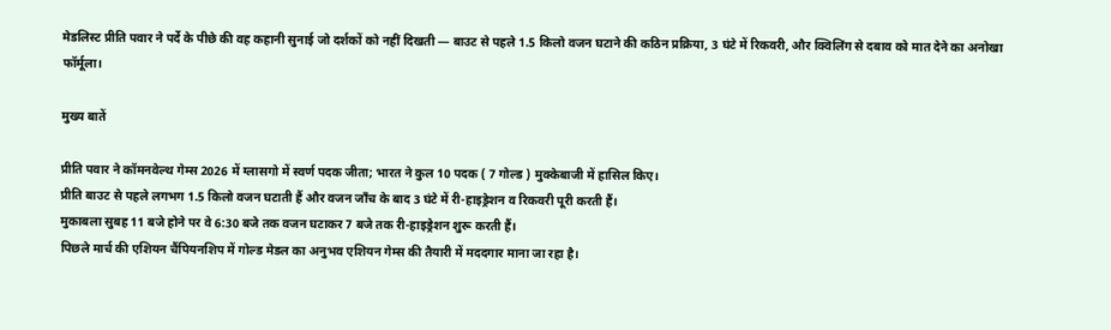मेडलिस्ट प्रीति पवार ने पर्दे के पीछे की वह कहानी सुनाई जो दर्शकों को नहीं दिखती — बाउट से पहले 1.5 किलो वजन घटाने की कठिन प्रक्रिया, 3 घंटे में रिकवरी, और क्विलिंग से दबाव को मात देने का अनोखा फॉर्मूला।

मुख्य बातें

प्रीति पवार ने कॉमनवेल्थ गेम्स 2026 में ग्लासगो में स्वर्ण पदक जीता; भारत ने कुल 10 पदक ( 7 गोल्ड ) मुक्केबाजी में हासिल किए।
प्रीति बाउट से पहले लगभग 1.5 किलो वजन घटाती हैं और वजन जाँच के बाद 3 घंटे में री-हाइड्रेशन व रिकवरी पूरी करती हैं।
मुकाबला सुबह 11 बजे होने पर वे 6:30 बजे तक वजन घटाकर 7 बजे तक री-हाइड्रेशन शुरू करती हैं।
पिछले मार्च की एशियन चैंपियनशिप में गोल्ड मेडल का अनुभव एशियन गेम्स की तैयारी में मददगार माना जा रहा है।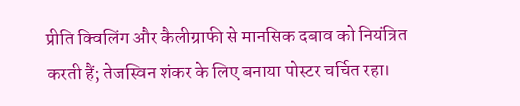प्रीति क्विलिंग और कैलीग्राफी से मानसिक दबाव को नियंत्रित करती हैं; तेजस्विन शंकर के लिए बनाया पोस्टर चर्चित रहा।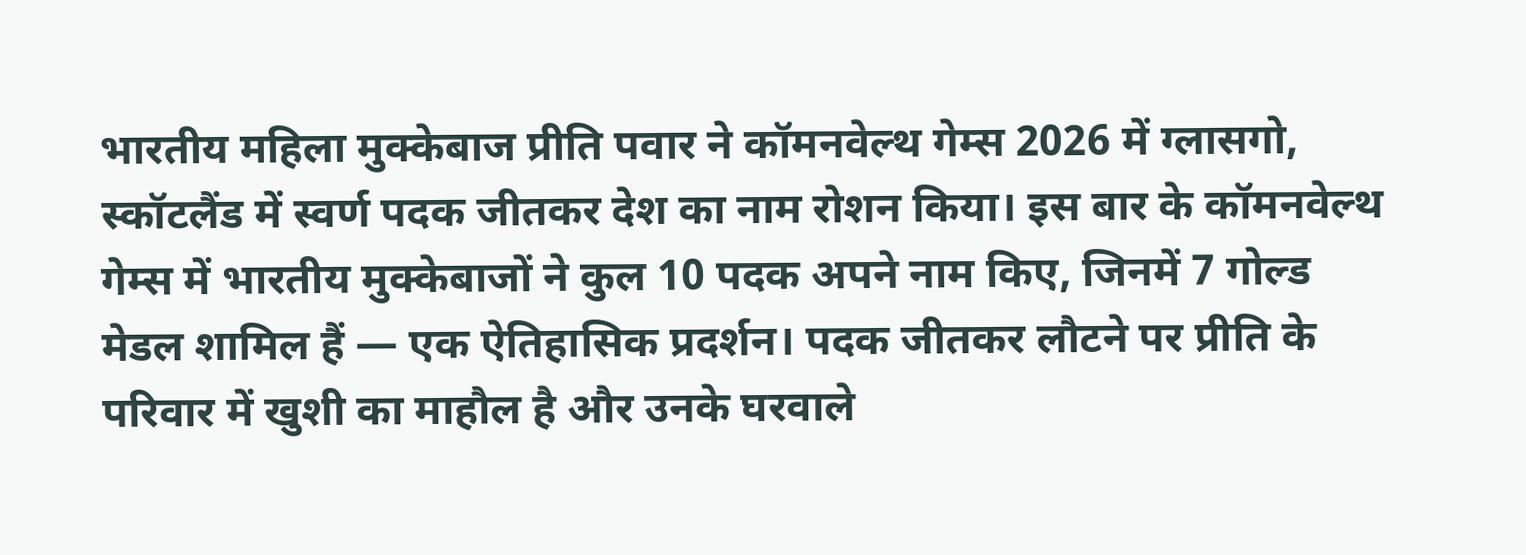भारतीय महिला मुक्केबाज प्रीति पवार ने कॉमनवेल्थ गेम्स 2026 में ग्लासगो, स्कॉटलैंड में स्वर्ण पदक जीतकर देश का नाम रोशन किया। इस बार के कॉमनवेल्थ गेम्स में भारतीय मुक्केबाजों ने कुल 10 पदक अपने नाम किए, जिनमें 7 गोल्ड मेडल शामिल हैं — एक ऐतिहासिक प्रदर्शन। पदक जीतकर लौटने पर प्रीति के परिवार में खुशी का माहौल है और उनके घरवाले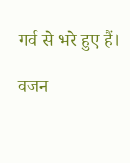गर्व से भरे हुए हैं।

वजन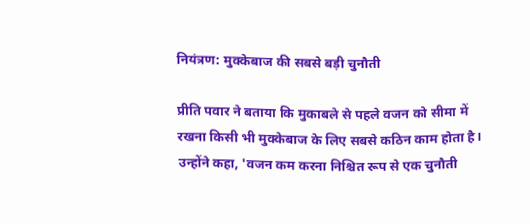नियंत्रण: मुक्केबाज की सबसे बड़ी चुनौती

प्रीति पवार ने बताया कि मुकाबले से पहले वजन को सीमा में रखना किसी भी मुक्केबाज के लिए सबसे कठिन काम होता है। उन्होंने कहा, 'वजन कम करना निश्चित रूप से एक चुनौती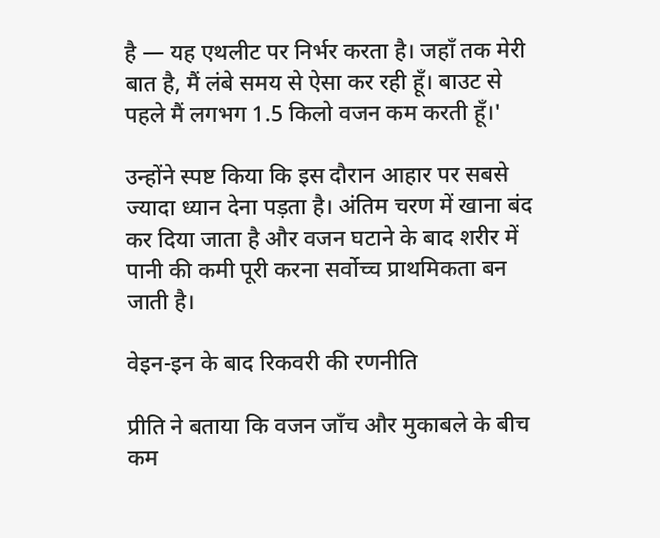है — यह एथलीट पर निर्भर करता है। जहाँ तक मेरी बात है, मैं लंबे समय से ऐसा कर रही हूँ। बाउट से पहले मैं लगभग 1.5 किलो वजन कम करती हूँ।'

उन्होंने स्पष्ट किया कि इस दौरान आहार पर सबसे ज्यादा ध्यान देना पड़ता है। अंतिम चरण में खाना बंद कर दिया जाता है और वजन घटाने के बाद शरीर में पानी की कमी पूरी करना सर्वोच्च प्राथमिकता बन जाती है।

वेइन-इन के बाद रिकवरी की रणनीति

प्रीति ने बताया कि वजन जाँच और मुकाबले के बीच कम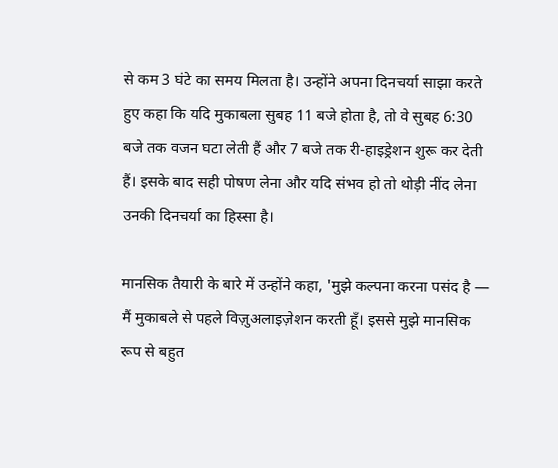से कम 3 घंटे का समय मिलता है। उन्होंने अपना दिनचर्या साझा करते हुए कहा कि यदि मुकाबला सुबह 11 बजे होता है, तो वे सुबह 6:30 बजे तक वजन घटा लेती हैं और 7 बजे तक री-हाइड्रेशन शुरू कर देती हैं। इसके बाद सही पोषण लेना और यदि संभव हो तो थोड़ी नींद लेना उनकी दिनचर्या का हिस्सा है।

मानसिक तैयारी के बारे में उन्होंने कहा, 'मुझे कल्पना करना पसंद है — मैं मुकाबले से पहले विज़ुअलाइज़ेशन करती हूँ। इससे मुझे मानसिक रूप से बहुत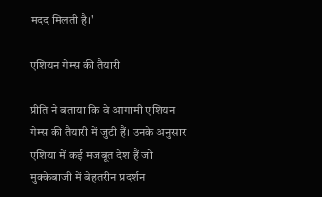मदद मिलती है।'

एशियन गेम्स की तैयारी

प्रीति ने बताया कि वे आगामी एशियन गेम्स की तैयारी में जुटी हैं। उनके अनुसार एशिया में कई मजबूत देश हैं जो मुक्केबाजी में बेहतरीन प्रदर्शन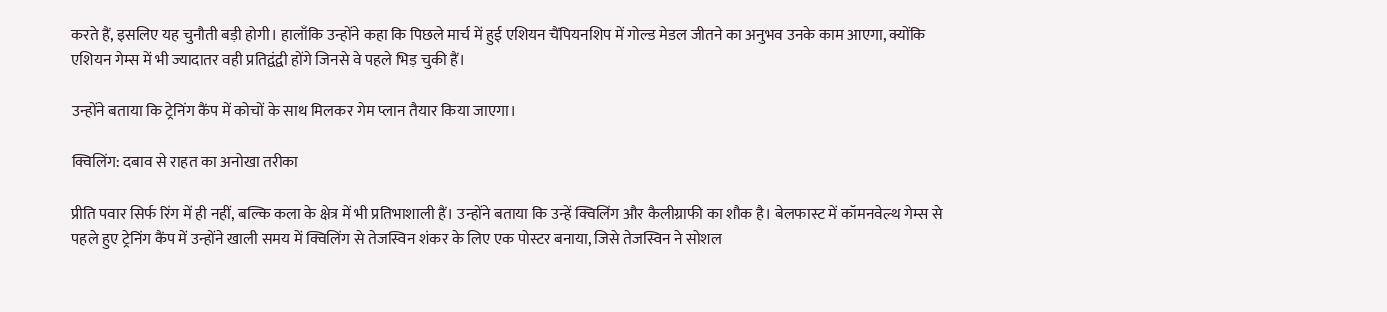करते हैं, इसलिए यह चुनौती बड़ी होगी। हालाँकि उन्होंने कहा कि पिछले मार्च में हुई एशियन चैंपियनशिप में गोल्ड मेडल जीतने का अनुभव उनके काम आएगा, क्योंकि एशियन गेम्स में भी ज्यादातर वही प्रतिद्वंद्वी होंगे जिनसे वे पहले भिड़ चुकी हैं।

उन्होंने बताया कि ट्रेनिंग कैंप में कोचों के साथ मिलकर गेम प्लान तैयार किया जाएगा।

क्विलिंग: दबाव से राहत का अनोखा तरीका

प्रीति पवार सिर्फ रिंग में ही नहीं, बल्कि कला के क्षेत्र में भी प्रतिभाशाली हैं। उन्होंने बताया कि उन्हें क्विलिंग और कैलीग्राफी का शौक है। बेलफास्ट में कॉमनवेल्थ गेम्स से पहले हुए ट्रेनिंग कैंप में उन्होंने खाली समय में क्विलिंग से तेजस्विन शंकर के लिए एक पोस्टर बनाया, जिसे तेजस्विन ने सोशल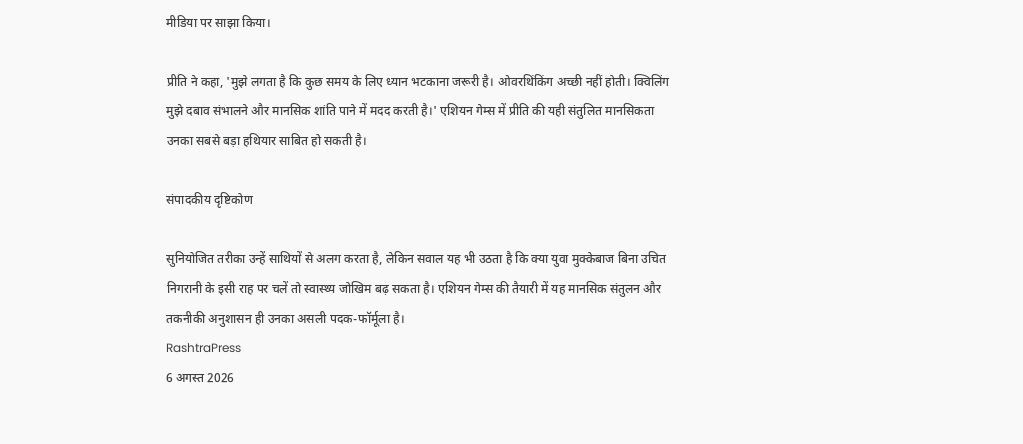मीडिया पर साझा किया।

प्रीति ने कहा, 'मुझे लगता है कि कुछ समय के लिए ध्यान भटकाना जरूरी है। ओवरथिंकिंग अच्छी नहीं होती। क्विलिंग मुझे दबाव संभालने और मानसिक शांति पाने में मदद करती है।' एशियन गेम्स में प्रीति की यही संतुलित मानसिकता उनका सबसे बड़ा हथियार साबित हो सकती है।

संपादकीय दृष्टिकोण

सुनियोजित तरीका उन्हें साथियों से अलग करता है, लेकिन सवाल यह भी उठता है कि क्या युवा मुक्केबाज बिना उचित निगरानी के इसी राह पर चलें तो स्वास्थ्य जोखिम बढ़ सकता है। एशियन गेम्स की तैयारी में यह मानसिक संतुलन और तकनीकी अनुशासन ही उनका असली पदक-फॉर्मूला है।
RashtraPress
6 अगस्त 2026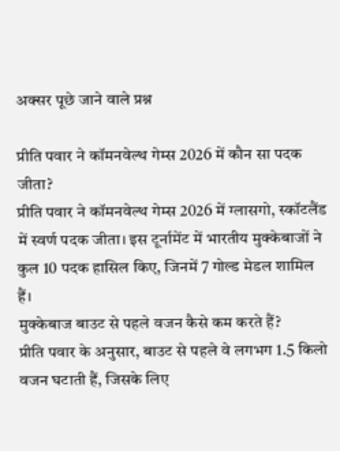अक्सर पूछे जाने वाले प्रश्न

प्रीति पवार ने कॉमनवेल्थ गेम्स 2026 में कौन सा पदक जीता?
प्रीति पवार ने कॉमनवेल्थ गेम्स 2026 में ग्लासगो, स्कॉटलैंड में स्वर्ण पदक जीता। इस टूर्नामेंट में भारतीय मुक्केबाजों ने कुल 10 पदक हासिल किए, जिनमें 7 गोल्ड मेडल शामिल हैं।
मुक्केबाज बाउट से पहले वजन कैसे कम करते हैं?
प्रीति पवार के अनुसार, बाउट से पहले वे लगभग 1.5 किलो वजन घटाती हैं, जिसके लिए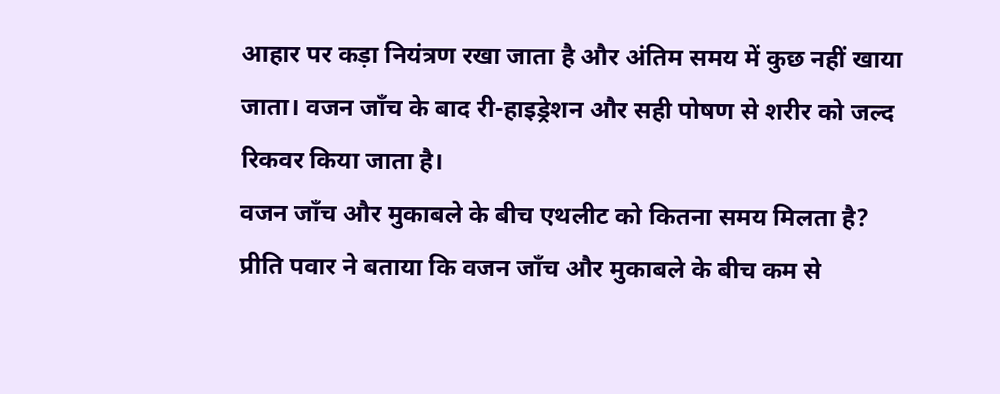आहार पर कड़ा नियंत्रण रखा जाता है और अंतिम समय में कुछ नहीं खाया जाता। वजन जाँच के बाद री-हाइड्रेशन और सही पोषण से शरीर को जल्द रिकवर किया जाता है।
वजन जाँच और मुकाबले के बीच एथलीट को कितना समय मिलता है?
प्रीति पवार ने बताया कि वजन जाँच और मुकाबले के बीच कम से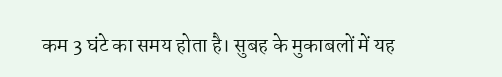कम 3 घंटे का समय होता है। सुबह के मुकाबलों में यह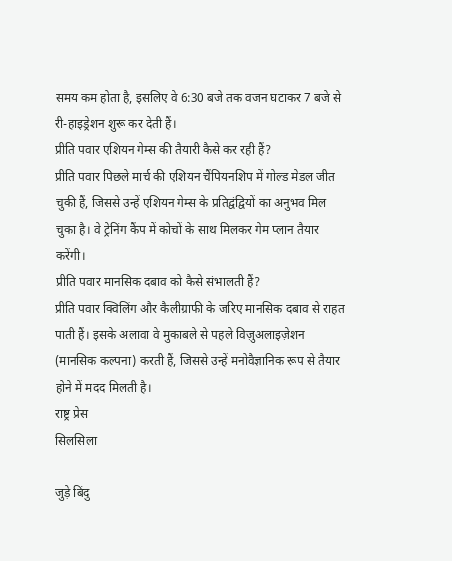समय कम होता है, इसलिए वे 6:30 बजे तक वजन घटाकर 7 बजे से री-हाइड्रेशन शुरू कर देती हैं।
प्रीति पवार एशियन गेम्स की तैयारी कैसे कर रही हैं?
प्रीति पवार पिछले मार्च की एशियन चैंपियनशिप में गोल्ड मेडल जीत चुकी हैं, जिससे उन्हें एशियन गेम्स के प्रतिद्वंद्वियों का अनुभव मिल चुका है। वे ट्रेनिंग कैंप में कोचों के साथ मिलकर गेम प्लान तैयार करेंगी।
प्रीति पवार मानसिक दबाव को कैसे संभालती हैं?
प्रीति पवार क्विलिंग और कैलीग्राफी के जरिए मानसिक दबाव से राहत पाती हैं। इसके अलावा वे मुकाबले से पहले विज़ुअलाइज़ेशन (मानसिक कल्पना) करती हैं, जिससे उन्हें मनोवैज्ञानिक रूप से तैयार होने में मदद मिलती है।
राष्ट्र प्रेस
सिलसिला

जुड़े बिंदु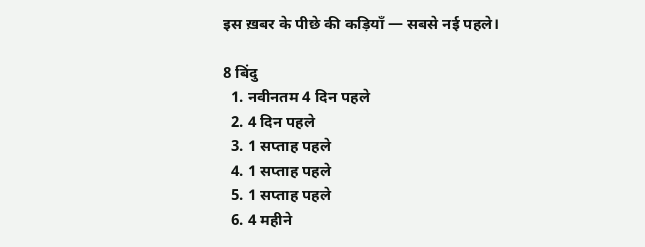इस ख़बर के पीछे की कड़ियाँ — सबसे नई पहले।

8 बिंदु
  1. नवीनतम 4 दिन पहले
  2. 4 दिन पहले
  3. 1 सप्ताह पहले
  4. 1 सप्ताह पहले
  5. 1 सप्ताह पहले
  6. 4 महीने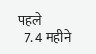पहले
  7. 4 महीने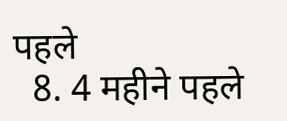पहले
  8. 4 महीने पहले